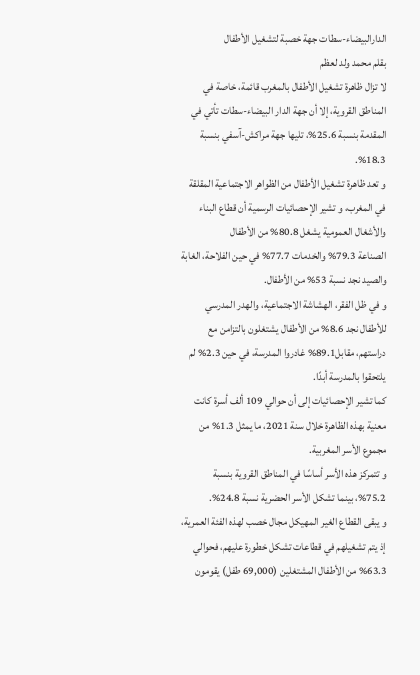الدارالبيضاء-سطات جهة خصبة لتشغيل الأطفال
بقلم محمد ولد لعظم
لا تزال ظاهرة تشغيل الأطفال بالمغرب قائمة، خاصة في المناطق القروية، إلا أن جهة الدار البيضاء-سطات تأتي في المقدمة بنسبة 25.6%، تليها جهة مراكش-آسفي بنسبة 18.3%.
و تعد ظاهرة تشغيل الأطفال من الظواهر الاجتماعية المقلقة في المغرب، و تشير الإحصائيات الرسمية أن قطاع البناء والأشغال العمومية يشغل 80.8% من الأطفال
الصناعة 79.3% والخدمات 77.7% في حين الفلاحة، الغابة والصيد نجد نسبة 53% من الأطفال.
و في ظل الفقر، الهشاشة الاجتماعية، والهدر المدرسي للأطفال نجد 8.6% من الأطفال يشتغلون بالتزامن مع دراستهم، مقابل89.1% غادروا المدرسة، في حين 2.3% لم يلتحقوا بالمدرسة أبدًا.
كما تشير الإحصائيات إلى أن حوالي 109 ألف أسرة كانت معنية بهذه الظاهرة خلال سنة 2021، ما يمثل 1.3% من مجموع الأسر المغربية.
و تتمركز هذه الأسر أساسًا في المناطق القروية بنسبة 75.2%، بينما تشكل الأسر الحضرية نسبة 24.8%.
و يبقى القطاع الغير المهيكل مجال خصب لهذه الفئة العمرية، إذ يتم تشغيلهم في قطاعات تشكل خطورة عليهم، فحوالي 63.3% من الأطفال المشتغلين (69,000 طفل) يقومون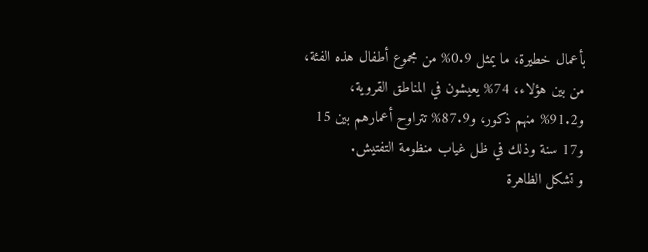بأعمال خطيرة، ما يمثل 0.9% من مجموع أطفال هذه الفئة، من بين هؤلاء، 74% يعيشون في المناطق القروية، و91.2% منهم ذكور، و87.9% تتراوح أعمارهم بين 15 و17 سنة وذلك في ظل غياب منظومة التفتيش.
و تشكل الظاهرة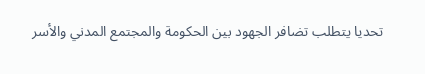تحديا يتطلب تضافر الجهود بين الحكومة والمجتمع المدني والأسر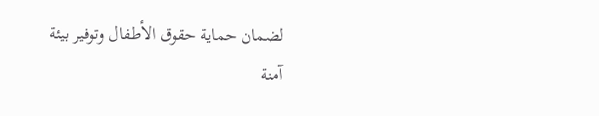لضمان حماية حقوق الأطفال وتوفير بيئة آمنة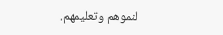لنموهم وتعليمهم.